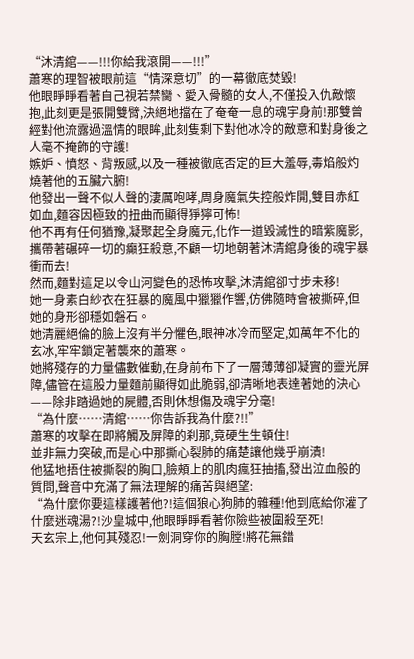“沐清綰——!!!你給我滾開——!!!”
蕭寒的理智被眼前這“情深意切”的一幕徹底焚毀!
他眼睜睜看著自己視若禁臠、愛入骨髓的女人,不僅投入仇敵懷抱,此刻更是張開雙臂,決絕地擋在了奄奄一息的魂宇身前!那雙曾經對他流露過溫情的眼眸,此刻隻剩下對他冰冷的敵意和對身後之人毫不掩飾的守護!
嫉妒、憤怒、背叛感,以及一種被徹底否定的巨大羞辱,毒焰般灼燒著他的五臟六腑!
他發出一聲不似人聲的淒厲咆哮,周身魔氣失控般炸開,雙目赤紅如血,麵容因極致的扭曲而顯得猙獰可怖!
他不再有任何猶豫,凝聚起全身魔元,化作一道毀滅性的暗紫魔影,攜帶著碾碎一切的癲狂殺意,不顧一切地朝著沐清綰身後的魂宇暴衝而去!
然而,麵對這足以令山河變色的恐怖攻擊,沐清綰卻寸步未移!
她一身素白紗衣在狂暴的魔風中獵獵作響,仿佛隨時會被撕碎,但她的身形卻穩如磐石。
她清麗絕倫的臉上沒有半分懼色,眼神冰冷而堅定,如萬年不化的玄冰,牢牢鎖定著襲來的蕭寒。
她將殘存的力量儘數催動,在身前布下了一層薄薄卻凝實的靈光屏障,儘管在這股力量麵前顯得如此脆弱,卻清晰地表達著她的決心——除非踏過她的屍體,否則休想傷及魂宇分毫!
“為什麼……清綰……你告訴我為什麼?!!”
蕭寒的攻擊在即將觸及屏障的刹那,竟硬生生頓住!
並非無力突破,而是心中那撕心裂肺的痛楚讓他幾乎崩潰!
他猛地捂住被撕裂的胸口,臉頰上的肌肉瘋狂抽搐,發出泣血般的質問,聲音中充滿了無法理解的痛苦與絕望:
“為什麼你要這樣護著他?!這個狼心狗肺的雜種!他到底給你灌了什麼迷魂湯?!沙皇城中,他眼睜睜看著你險些被圍殺至死!
天玄宗上,他何其殘忍!一劍洞穿你的胸膛!將花無錯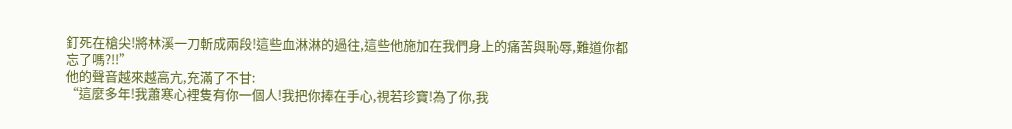釘死在槍尖!將林溪一刀斬成兩段!這些血淋淋的過往,這些他施加在我們身上的痛苦與恥辱,難道你都忘了嗎?!!”
他的聲音越來越高亢,充滿了不甘:
“這麼多年!我蕭寒心裡隻有你一個人!我把你捧在手心,視若珍寶!為了你,我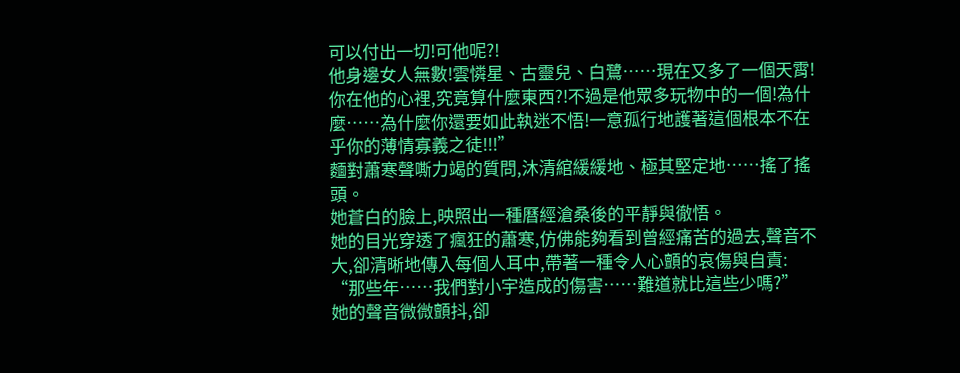可以付出一切!可他呢?!
他身邊女人無數!雲憐星、古靈兒、白鷺……現在又多了一個天霄!你在他的心裡,究竟算什麼東西?!不過是他眾多玩物中的一個!為什麼……為什麼你還要如此執迷不悟!一意孤行地護著這個根本不在乎你的薄情寡義之徒!!!”
麵對蕭寒聲嘶力竭的質問,沐清綰緩緩地、極其堅定地……搖了搖頭。
她蒼白的臉上,映照出一種曆經滄桑後的平靜與徹悟。
她的目光穿透了瘋狂的蕭寒,仿佛能夠看到曾經痛苦的過去,聲音不大,卻清晰地傳入每個人耳中,帶著一種令人心顫的哀傷與自責:
“那些年……我們對小宇造成的傷害……難道就比這些少嗎?”
她的聲音微微顫抖,卻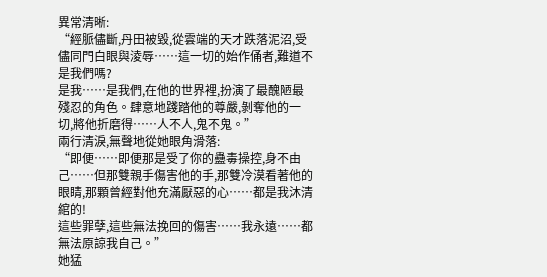異常清晰:
“經脈儘斷,丹田被毀,從雲端的天才跌落泥沼,受儘同門白眼與淩辱……這一切的始作俑者,難道不是我們嗎?
是我……是我們,在他的世界裡,扮演了最醜陋最殘忍的角色。肆意地踐踏他的尊嚴,剝奪他的一切,將他折磨得……人不人,鬼不鬼。”
兩行清淚,無聲地從她眼角滑落:
“即便……即便那是受了你的蠱毒操控,身不由己……但那雙親手傷害他的手,那雙冷漠看著他的眼睛,那顆曾經對他充滿厭惡的心……都是我沐清綰的!
這些罪孽,這些無法挽回的傷害……我永遠……都無法原諒我自己。”
她猛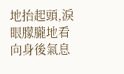地抬起頭,淚眼朦朧地看向身後氣息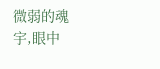微弱的魂宇,眼中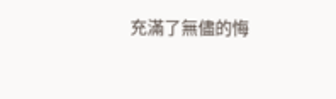充滿了無儘的悔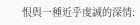恨與一種近乎虔誠的深情: